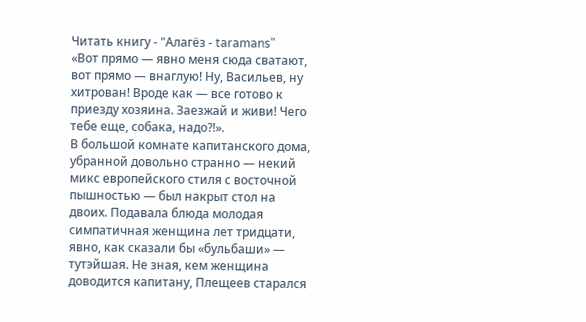Читать книгу - "Алагёз - taramans"
«Вот прямо — явно меня сюда сватают, вот прямо — внаглую! Ну, Васильев, ну хитрован! Вроде как — все готово к приезду хозяина. Заезжай и живи! Чего тебе еще, собака, надо?!».
В большой комнате капитанского дома, убранной довольно странно — некий микс европейского стиля с восточной пышностью — был накрыт стол на двоих. Подавала блюда молодая симпатичная женщина лет тридцати, явно, как сказали бы «бульбаши» — тутэйшая. Не зная, кем женщина доводится капитану, Плещеев старался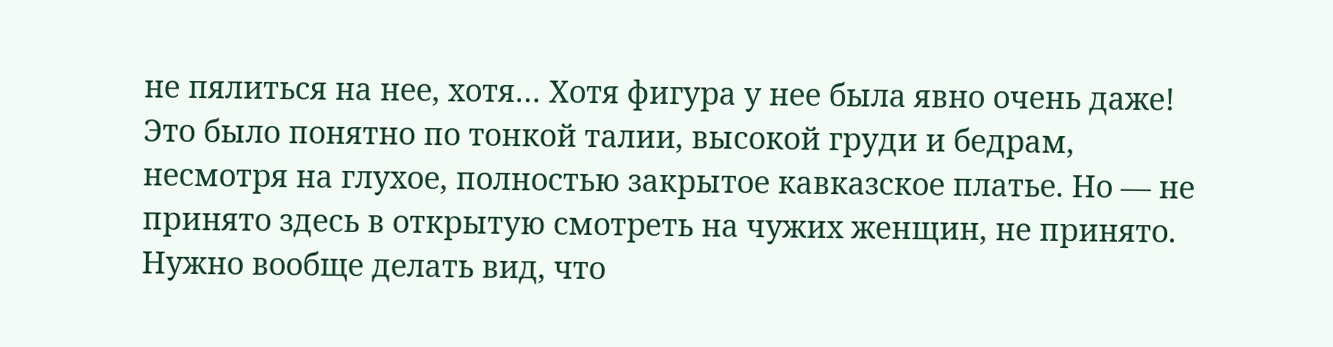не пялиться на нее, хотя… Хотя фигура у нее была явно очень даже! Это было понятно по тонкой талии, высокой груди и бедрам, несмотря на глухое, полностью закрытое кавказское платье. Но — не принято здесь в открытую смотреть на чужих женщин, не принято. Нужно вообще делать вид, что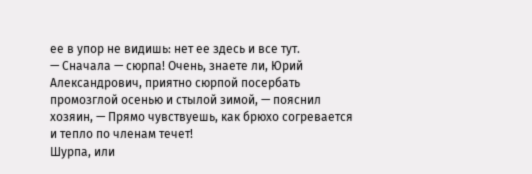ее в упор не видишь: нет ее здесь и все тут.
— Сначала — сюрпа! Очень, знаете ли, Юрий Александрович, приятно сюрпой посербать промозглой осенью и стылой зимой, — пояснил хозяин, — Прямо чувствуешь, как брюхо согревается и тепло по членам течет!
Шурпа, или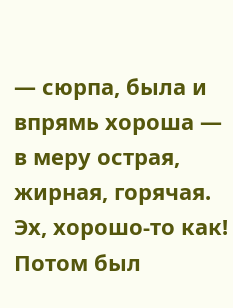— сюрпа, была и впрямь хороша — в меру острая, жирная, горячая. Эх, хорошо-то как!
Потом был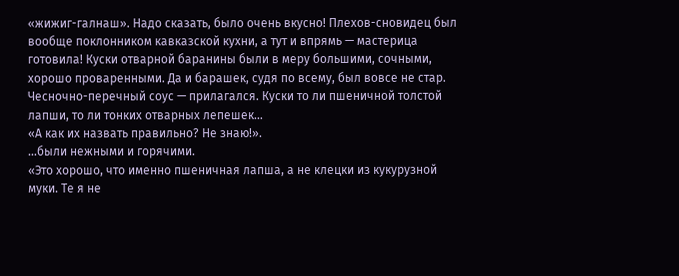«жижиг-галнаш». Надо сказать, было очень вкусно! Плехов-сновидец был вообще поклонником кавказской кухни, а тут и впрямь — мастерица готовила! Куски отварной баранины были в меру большими, сочными, хорошо проваренными. Да и барашек, судя по всему, был вовсе не стар. Чесночно-перечный соус — прилагался. Куски то ли пшеничной толстой лапши, то ли тонких отварных лепешек…
«А как их назвать правильно? Не знаю!».
…были нежными и горячими.
«Это хорошо, что именно пшеничная лапша, а не клецки из кукурузной муки. Те я не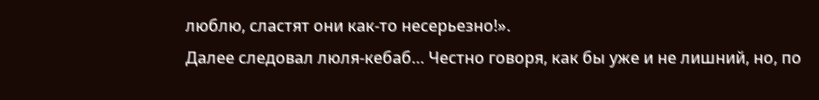люблю, сластят они как-то несерьезно!».
Далее следовал люля-кебаб… Честно говоря, как бы уже и не лишний, но, по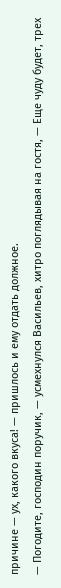причине — ух, какого вкуса! — пришлось и ему отдать должное.
— Погодите, господин поручик, — усмехнулся Васильев, хитро поглядывая на гостя, — Еще чуду будет, трех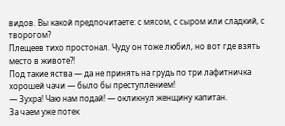видов. Вы какой предпочитаете: с мясом, с сыром или сладкий, с творогом?
Плещеев тихо простонал. Чуду он тоже любил, но вот где взять место в животе?!
Под такие яства — да не принять на грудь по три лафитничка хорошей чачи — было бы преступлением!
— Зухра! Чаю нам подай! — окликнул женщину капитан.
За чаем уже потек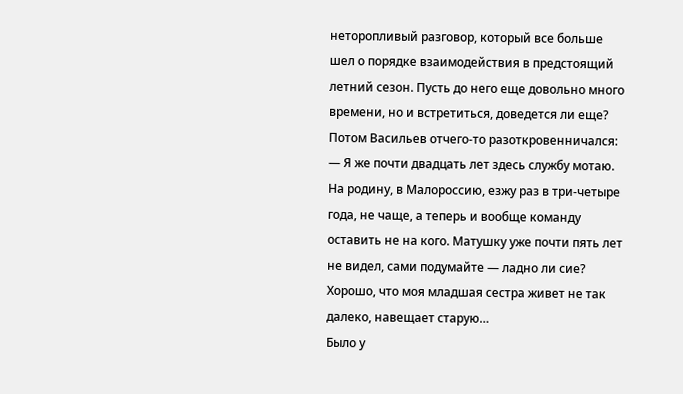неторопливый разговор, который все больше шел о порядке взаимодействия в предстоящий летний сезон. Пусть до него еще довольно много времени, но и встретиться, доведется ли еще?
Потом Васильев отчего-то разоткровенничался:
— Я же почти двадцать лет здесь службу мотаю. На родину, в Малороссию, езжу раз в три-четыре года, не чаще, а теперь и вообще команду оставить не на кого. Матушку уже почти пять лет не видел, сами подумайте — ладно ли сие? Хорошо, что моя младшая сестра живет не так далеко, навещает старую…
Было у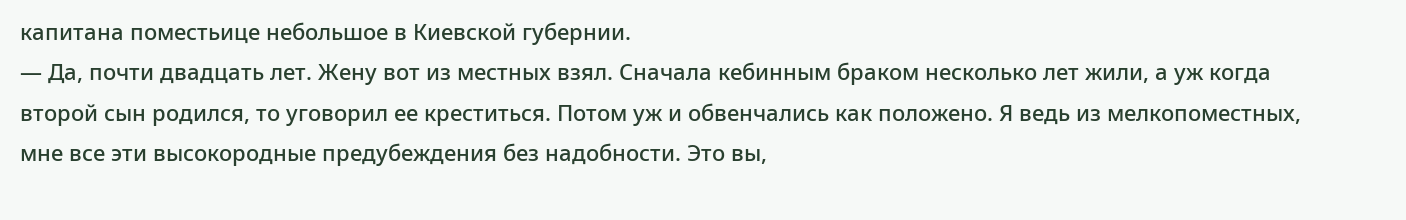капитана поместьице небольшое в Киевской губернии.
— Да, почти двадцать лет. Жену вот из местных взял. Сначала кебинным браком несколько лет жили, а уж когда второй сын родился, то уговорил ее креститься. Потом уж и обвенчались как положено. Я ведь из мелкопоместных, мне все эти высокородные предубеждения без надобности. Это вы,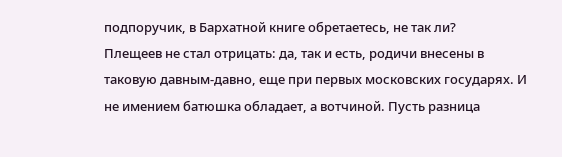подпоручик, в Бархатной книге обретаетесь, не так ли?
Плещеев не стал отрицать: да, так и есть, родичи внесены в таковую давным-давно, еще при первых московских государях. И не имением батюшка обладает, а вотчиной. Пусть разница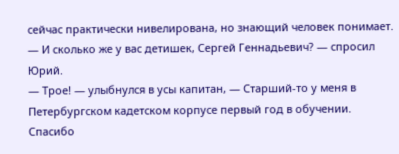сейчас практически нивелирована, но знающий человек понимает.
— И сколько же у вас детишек, Сергей Геннадьевич? — спросил Юрий.
— Трое! — улыбнулся в усы капитан, — Старший-то у меня в Петербургском кадетском корпусе первый год в обучении. Спасибо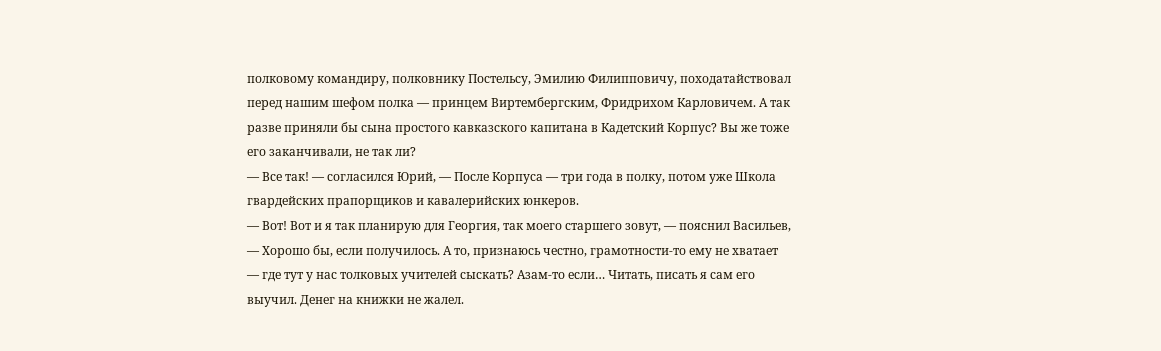полковому командиру, полковнику Постельсу, Эмилию Филипповичу, походатайствовал перед нашим шефом полка — принцем Виртембергским, Фридрихом Карловичем. А так разве приняли бы сына простого кавказского капитана в Кадетский Корпус? Вы же тоже его заканчивали, не так ли?
— Все так! — согласился Юрий, — После Корпуса — три года в полку, потом уже Школа гвардейских прапорщиков и кавалерийских юнкеров.
— Вот! Вот и я так планирую для Георгия, так моего старшего зовут, — пояснил Васильев, — Хорошо бы, если получилось. А то, признаюсь честно, грамотности-то ему не хватает — где тут у нас толковых учителей сыскать? Азам-то если… Читать, писать я сам его выучил. Денег на книжки не жалел.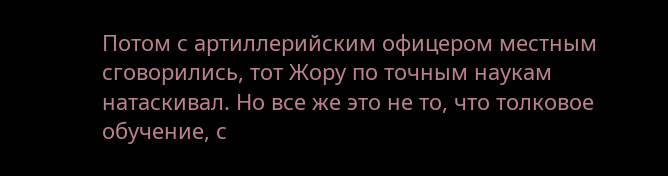Потом с артиллерийским офицером местным сговорились, тот Жору по точным наукам натаскивал. Но все же это не то, что толковое обучение, с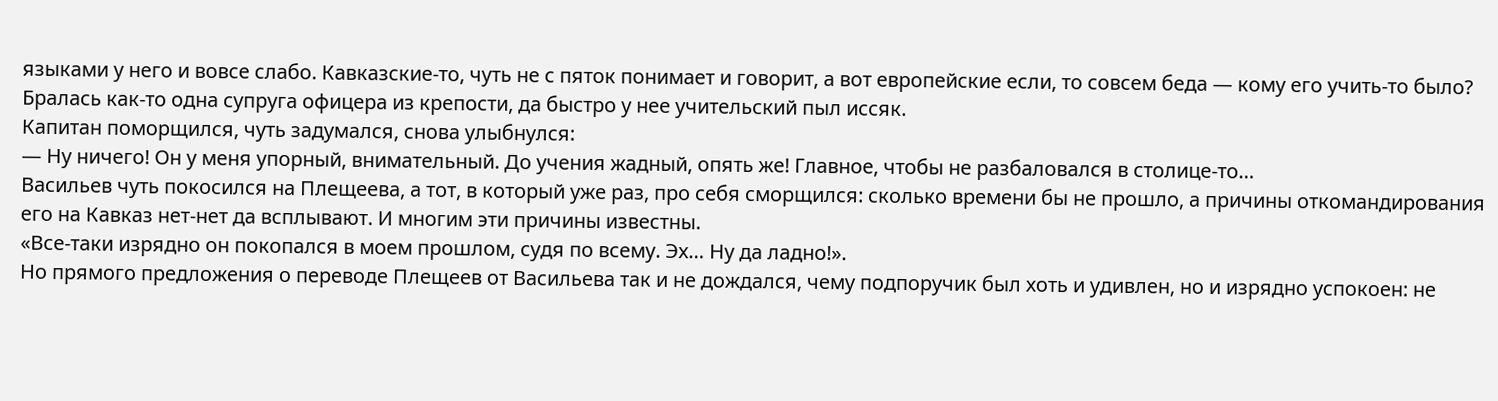языками у него и вовсе слабо. Кавказские-то, чуть не с пяток понимает и говорит, а вот европейские если, то совсем беда — кому его учить-то было? Бралась как-то одна супруга офицера из крепости, да быстро у нее учительский пыл иссяк.
Капитан поморщился, чуть задумался, снова улыбнулся:
— Ну ничего! Он у меня упорный, внимательный. До учения жадный, опять же! Главное, чтобы не разбаловался в столице-то…
Васильев чуть покосился на Плещеева, а тот, в который уже раз, про себя сморщился: сколько времени бы не прошло, а причины откомандирования его на Кавказ нет-нет да всплывают. И многим эти причины известны.
«Все-таки изрядно он покопался в моем прошлом, судя по всему. Эх… Ну да ладно!».
Но прямого предложения о переводе Плещеев от Васильева так и не дождался, чему подпоручик был хоть и удивлен, но и изрядно успокоен: не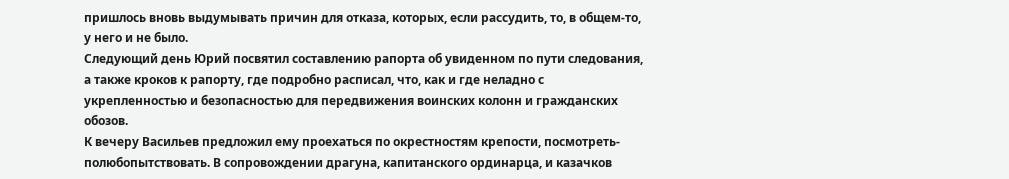пришлось вновь выдумывать причин для отказа, которых, если рассудить, то, в общем-то, у него и не было.
Следующий день Юрий посвятил составлению рапорта об увиденном по пути следования, а также кроков к рапорту, где подробно расписал, что, как и где неладно с укрепленностью и безопасностью для передвижения воинских колонн и гражданских обозов.
К вечеру Васильев предложил ему проехаться по окрестностям крепости, посмотреть-полюбопытствовать. В сопровождении драгуна, капитанского ординарца, и казачков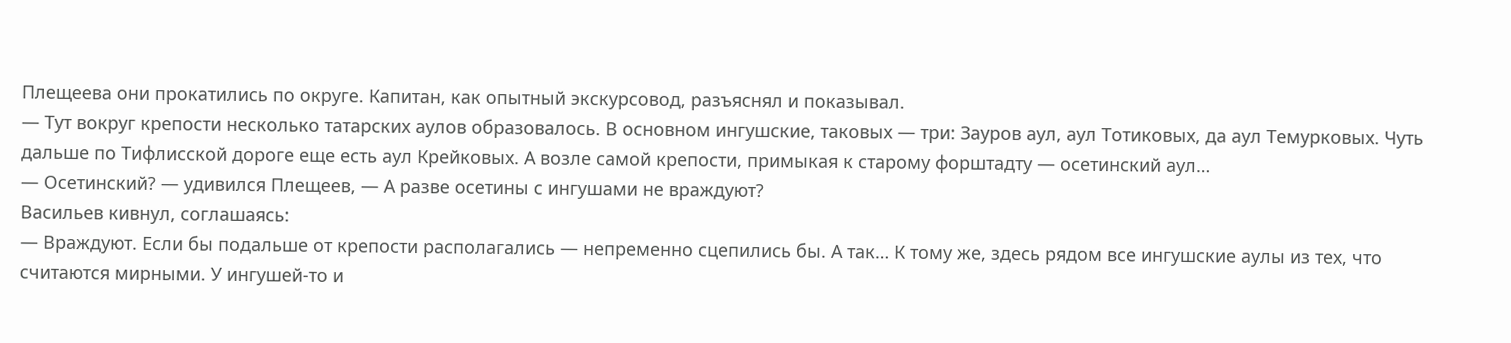Плещеева они прокатились по округе. Капитан, как опытный экскурсовод, разъяснял и показывал.
— Тут вокруг крепости несколько татарских аулов образовалось. В основном ингушские, таковых — три: Зауров аул, аул Тотиковых, да аул Темурковых. Чуть дальше по Тифлисской дороге еще есть аул Крейковых. А возле самой крепости, примыкая к старому форштадту — осетинский аул…
— Осетинский? — удивился Плещеев, — А разве осетины с ингушами не враждуют?
Васильев кивнул, соглашаясь:
— Враждуют. Если бы подальше от крепости располагались — непременно сцепились бы. А так… К тому же, здесь рядом все ингушские аулы из тех, что считаются мирными. У ингушей-то и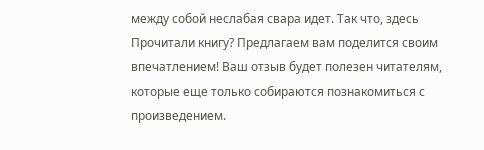между собой неслабая свара идет. Так что, здесь
Прочитали книгу? Предлагаем вам поделится своим впечатлением! Ваш отзыв будет полезен читателям, которые еще только собираются познакомиться с произведением.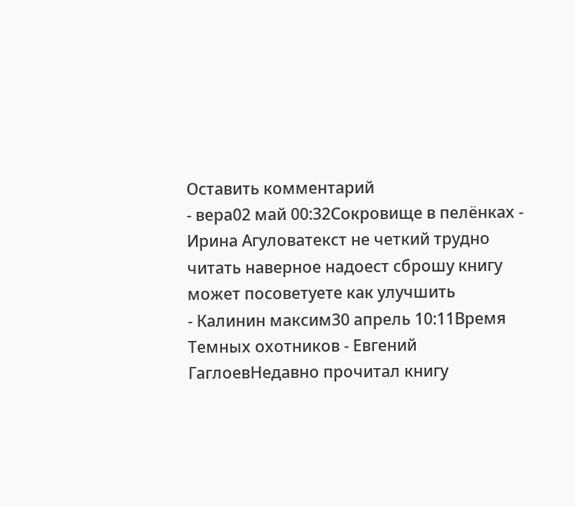Оставить комментарий
- вера02 май 00:32Сокровище в пелёнках - Ирина Агуловатекст не четкий трудно читать наверное надоест сброшу книгу может посоветуете как улучшить
- Калинин максим30 апрель 10:11Время Темных охотников - Евгений ГаглоевНедавно прочитал книгу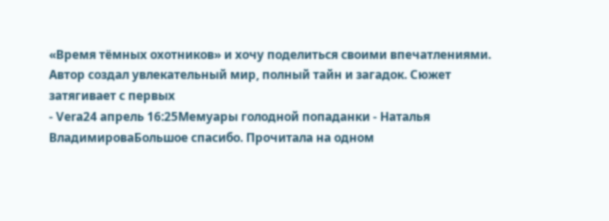«Время тёмных охотников» и хочу поделиться своими впечатлениями. Автор создал увлекательный мир, полный тайн и загадок. Сюжет затягивает с первых
- Vera24 апрель 16:25Мемуары голодной попаданки - Наталья ВладимироваБольшое спасибо. Прочитала на одном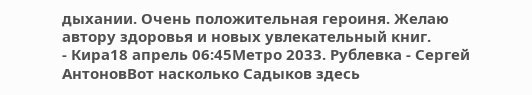дыхании. Очень положительная героиня. Желаю автору здоровья и новых увлекательный книг.
- Кира18 апрель 06:45Метро 2033. Рублевка - Сергей АнтоновВот насколько Садыков здесь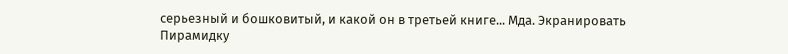серьезный и бошковитый, и какой он в третьей книге... Мда. Экранировать Пирамидку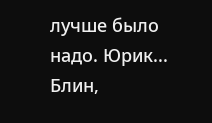лучше было надо. Юрик... Блин,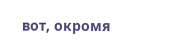вот, окромя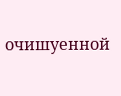очишуенной